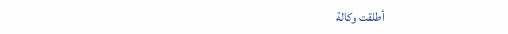أطلقت وكالة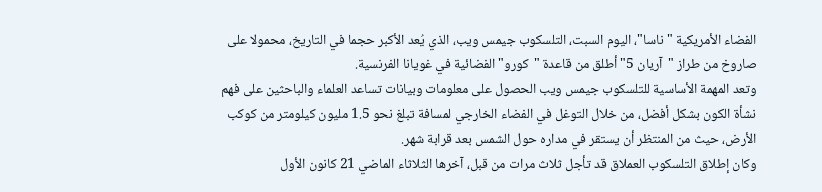الفضاء الأمريكية "ناسا"، اليوم السبت، التلسكوب جيمس ويب، الذي يُعد الأكبر حجما في التاريخ، محمولا على صاروخ من طراز "آريان 5" أطلق من قاعدة "كورو" الفضائية في غويانا الفرنسية.
وتعد المهمة الأساسية للتلسكوب جيمس ويب الحصول على معلومات وبيانات تساعد العلماء والباحثين على فهم نشأة الكون بشكل أفضل، من خلال التوغل في الفضاء الخارجي لمسافة تبلغ نحو 1.5 مليون كيلومتر من كوكب الأرض، حيث من المنتظر أن يستقر في مداره حول الشمس بعد قرابة شهر.
وكان إطلاق التلسكوب العملاق قد تأجل ثلاث مرات من قبل، آخرها الثلاثاء الماضي 21 كانون الأول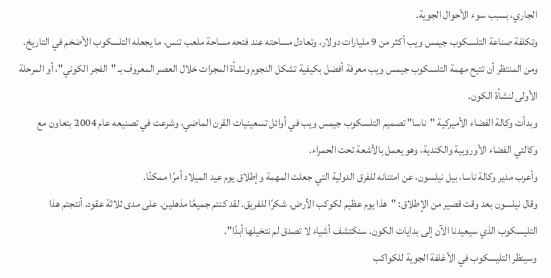الجاري، بسبب سوء الأحوال الجوية.
وتكلفة صناعة التلسكوب جيمس ويب أكثر من 9 مليارات دولار، وتعادل مساحته عند فتحه مساحة ملعب تنس، ما يجعله التلسكوب الأضخم في التاريخ.
ومن المنتظر أن تتيح مهمة التلسكوب جيمس ويب معرفة أفضل بكيفية تشكل النجوم ونشأة المجرات خلال العصر المعروف بـ "الفجر الكوني"، أو المرحلة الأولى لنشأة الكون.
وبدأت وكالة الفضاء الأميركية "ناسا" تصميم التلسكوب جيمس ويب في أوائل تسعينيات القرن الماضي، وشرعت في تصنيعه عام 2004 بتعاون مع وكالتي الفضاء الأوروبية والكندية، وهو يعمل بالأشعة تحت الحمراء.
وأعرب مدير وكالة ناسا، بيل نيلسون، عن امتنانه للفرق الدولية التي جعلت المهمة وإطلاق يوم عيد الميلاد أمرًا ممكنًا.
وقال نيلسون بعد وقت قصير من الإطلاق: "هذا يوم عظيم لكوكب الأرض. شكرًا للفريق. لقد كنتم جميعًا مذهلين. على مدى ثلاثة عقود، أنتجتم هذا التليسكوب الذي سيعيدنا الآن إلى بدايات الكون. سنكتشف أشياء لا تصدق لم نتخيلها أبدًا".
وسينظر التليسكوب في الأغلفة الجوية للكواكب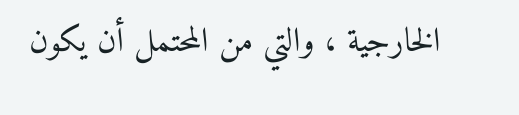الخارجية ، والتي من المحتمل أن يكون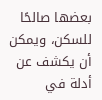بعضها صالحًا للسكن، ويمكن أن يكشف عن أدلة في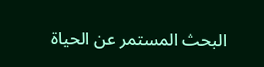البحث المستمر عن الحياة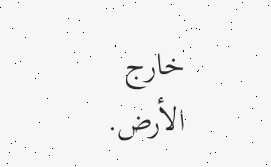خارج الأرض.